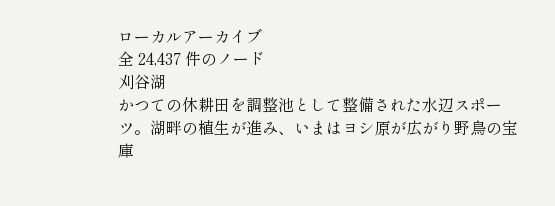ローカルアーカイブ
全 24,437 件のノード
刈谷湖
かつての休耕田を調整池として整備された水辺スポーツ。湖畔の植生が進み、いまはヨシ原が広がり野鳥の宝庫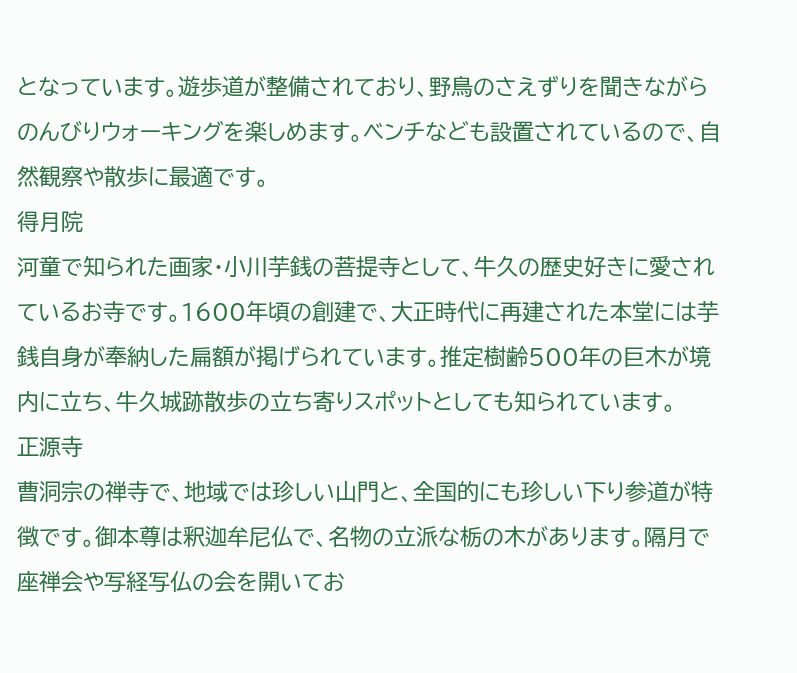となっています。遊歩道が整備されており、野鳥のさえずりを聞きながらのんびりウォーキングを楽しめます。ベンチなども設置されているので、自然観察や散歩に最適です。
得月院
河童で知られた画家・小川芋銭の菩提寺として、牛久の歴史好きに愛されているお寺です。1600年頃の創建で、大正時代に再建された本堂には芋銭自身が奉納した扁額が掲げられています。推定樹齢500年の巨木が境内に立ち、牛久城跡散歩の立ち寄りスポットとしても知られています。
正源寺
曹洞宗の禅寺で、地域では珍しい山門と、全国的にも珍しい下り参道が特徴です。御本尊は釈迦牟尼仏で、名物の立派な栃の木があります。隔月で座禅会や写経写仏の会を開いてお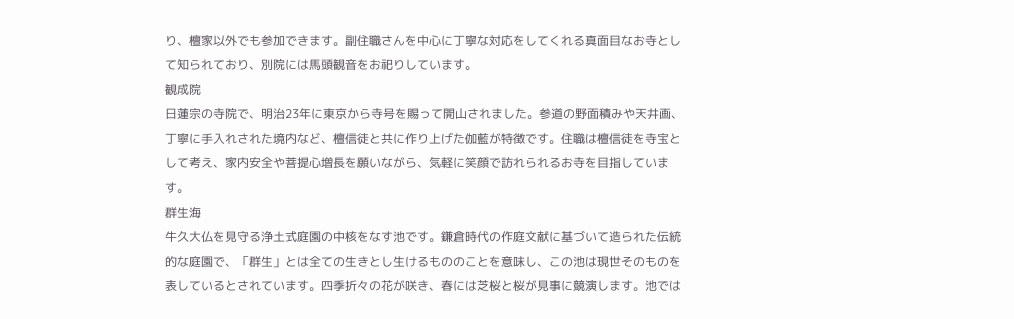り、檀家以外でも参加できます。副住職さんを中心に丁寧な対応をしてくれる真面目なお寺として知られており、別院には馬頭観音をお祀りしています。
観成院
日蓮宗の寺院で、明治23年に東京から寺号を賜って開山されました。参道の野面積みや天井画、丁寧に手入れされた境内など、檀信徒と共に作り上げた伽藍が特徴です。住職は檀信徒を寺宝として考え、家内安全や菩提心増長を願いながら、気軽に笑顔で訪れられるお寺を目指しています。
群生海
牛久大仏を見守る浄土式庭園の中核をなす池です。鎌倉時代の作庭文献に基づいて造られた伝統的な庭園で、「群生」とは全ての生きとし生けるもののことを意味し、この池は現世そのものを表しているとされています。四季折々の花が咲き、春には芝桜と桜が見事に競演します。池では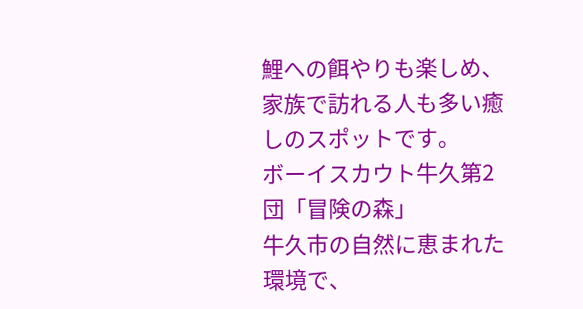鯉への餌やりも楽しめ、家族で訪れる人も多い癒しのスポットです。
ボーイスカウト牛久第2団「冒険の森」
牛久市の自然に恵まれた環境で、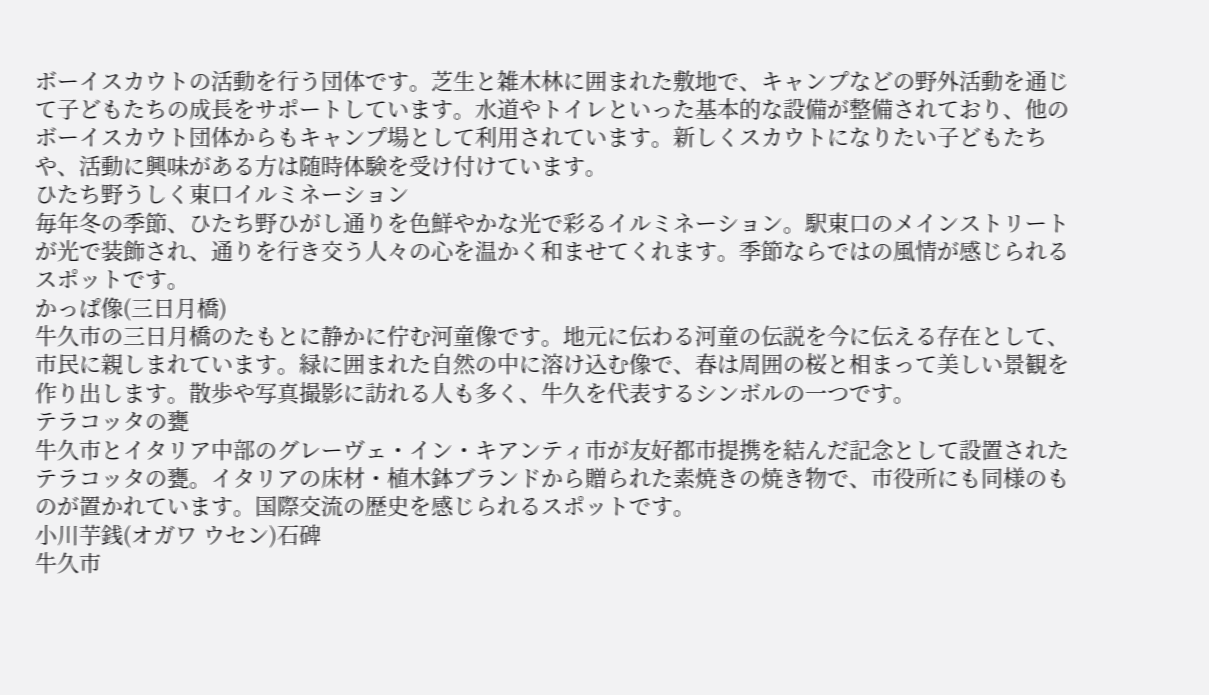ボーイスカウトの活動を行う団体です。芝生と雑木林に囲まれた敷地で、キャンプなどの野外活動を通じて子どもたちの成長をサポートしています。水道やトイレといった基本的な設備が整備されており、他のボーイスカウト団体からもキャンプ場として利用されています。新しくスカウトになりたい子どもたちや、活動に興味がある方は随時体験を受け付けています。
ひたち野うしく東口イルミネーション
毎年冬の季節、ひたち野ひがし通りを色鮮やかな光で彩るイルミネーション。駅東口のメインストリートが光で装飾され、通りを行き交う人々の心を温かく和ませてくれます。季節ならではの風情が感じられるスポットです。
かっぱ像(三日月橋)
牛久市の三日月橋のたもとに静かに佇む河童像です。地元に伝わる河童の伝説を今に伝える存在として、市民に親しまれています。緑に囲まれた自然の中に溶け込む像で、春は周囲の桜と相まって美しい景観を作り出します。散歩や写真撮影に訪れる人も多く、牛久を代表するシンボルの一つです。
テラコッタの甕
牛久市とイタリア中部のグレーヴェ・イン・キアンティ市が友好都市提携を結んだ記念として設置されたテラコッタの甕。イタリアの床材・植木鉢ブランドから贈られた素焼きの焼き物で、市役所にも同様のものが置かれています。国際交流の歴史を感じられるスポットです。
小川芋銭(オガワ ウセン)石碑
牛久市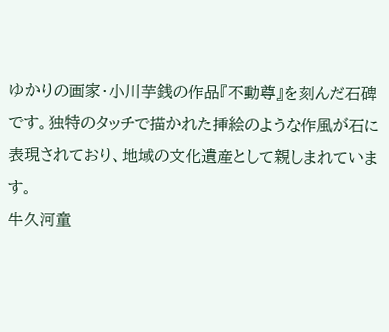ゆかりの画家・小川芋銭の作品『不動尊』を刻んだ石碑です。独特のタッチで描かれた挿絵のような作風が石に表現されており、地域の文化遺産として親しまれています。
牛久河童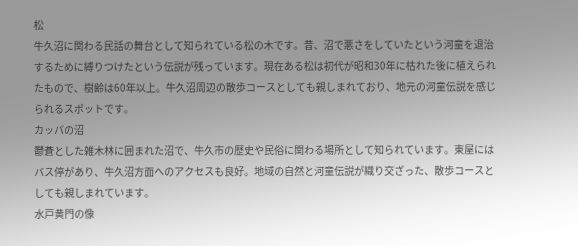松
牛久沼に関わる民話の舞台として知られている松の木です。昔、沼で悪さをしていたという河童を退治するために縛りつけたという伝説が残っています。現在ある松は初代が昭和30年に枯れた後に植えられたもので、樹齢は60年以上。牛久沼周辺の散歩コースとしても親しまれており、地元の河童伝説を感じられるスポットです。
カッパの沼
鬱蒼とした雑木林に囲まれた沼で、牛久市の歴史や民俗に関わる場所として知られています。東屋にはバス停があり、牛久沼方面へのアクセスも良好。地域の自然と河童伝説が織り交ざった、散歩コースとしても親しまれています。
水戸黄門の像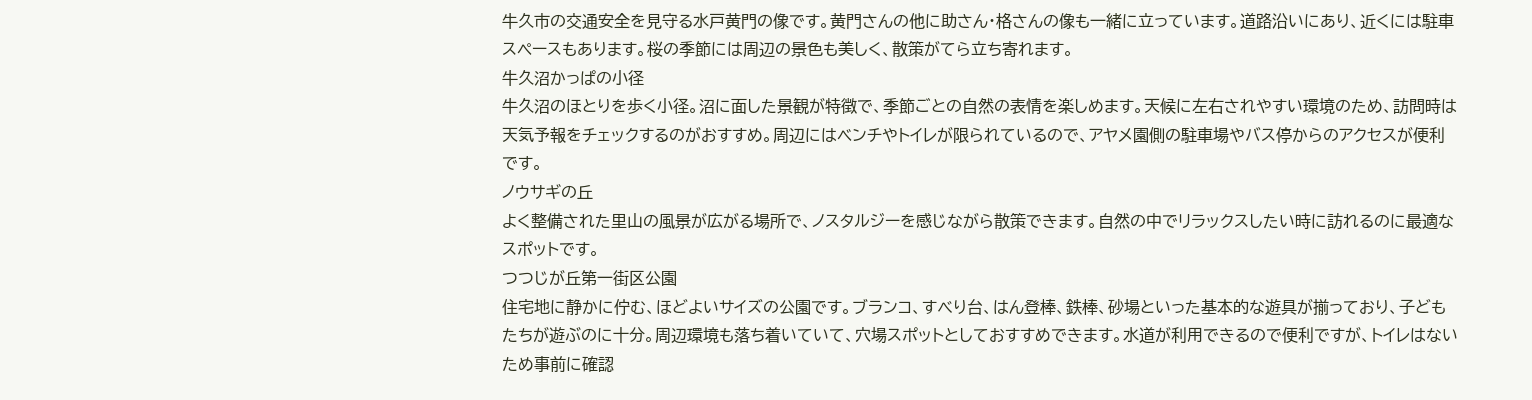牛久市の交通安全を見守る水戸黄門の像です。黄門さんの他に助さん・格さんの像も一緒に立っています。道路沿いにあり、近くには駐車スペースもあります。桜の季節には周辺の景色も美しく、散策がてら立ち寄れます。
牛久沼かっぱの小径
牛久沼のほとりを歩く小径。沼に面した景観が特徴で、季節ごとの自然の表情を楽しめます。天候に左右されやすい環境のため、訪問時は天気予報をチェックするのがおすすめ。周辺にはベンチやトイレが限られているので、アヤメ園側の駐車場やバス停からのアクセスが便利です。
ノウサギの丘
よく整備された里山の風景が広がる場所で、ノスタルジーを感じながら散策できます。自然の中でリラックスしたい時に訪れるのに最適なスポットです。
つつじが丘第一街区公園
住宅地に静かに佇む、ほどよいサイズの公園です。ブランコ、すべり台、はん登棒、鉄棒、砂場といった基本的な遊具が揃っており、子どもたちが遊ぶのに十分。周辺環境も落ち着いていて、穴場スポットとしておすすめできます。水道が利用できるので便利ですが、トイレはないため事前に確認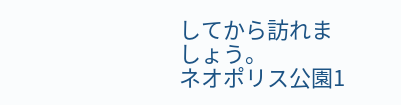してから訪れましょう。
ネオポリス公園1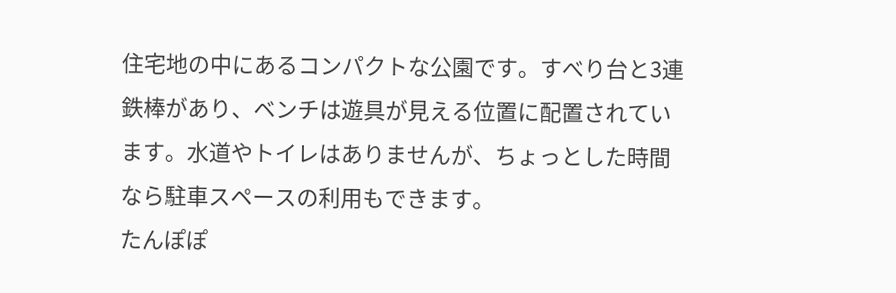住宅地の中にあるコンパクトな公園です。すべり台と3連鉄棒があり、ベンチは遊具が見える位置に配置されています。水道やトイレはありませんが、ちょっとした時間なら駐車スペースの利用もできます。
たんぽぽ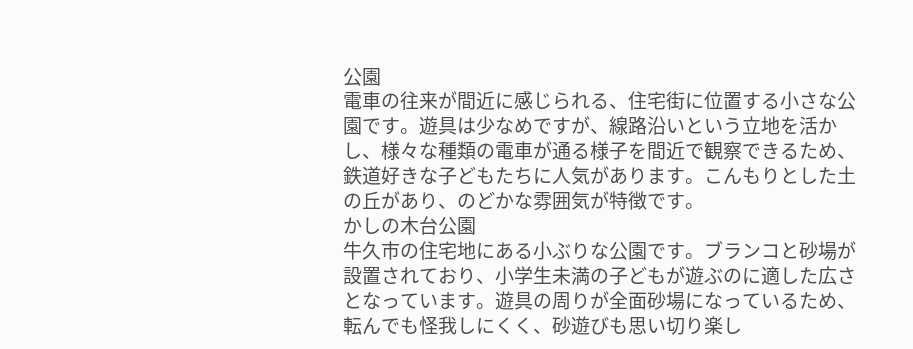公園
電車の往来が間近に感じられる、住宅街に位置する小さな公園です。遊具は少なめですが、線路沿いという立地を活かし、様々な種類の電車が通る様子を間近で観察できるため、鉄道好きな子どもたちに人気があります。こんもりとした土の丘があり、のどかな雰囲気が特徴です。
かしの木台公園
牛久市の住宅地にある小ぶりな公園です。ブランコと砂場が設置されており、小学生未満の子どもが遊ぶのに適した広さとなっています。遊具の周りが全面砂場になっているため、転んでも怪我しにくく、砂遊びも思い切り楽し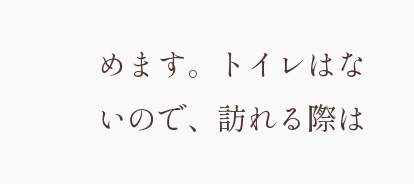めます。トイレはないので、訪れる際は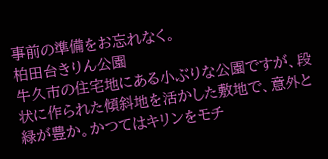事前の準備をお忘れなく。
柏田台きりん公園
牛久市の住宅地にある小ぶりな公園ですが、段状に作られた傾斜地を活かした敷地で、意外と緑が豊か。かつてはキリンをモチ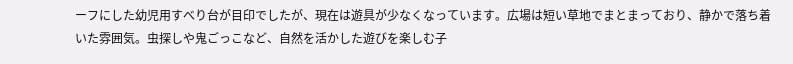ーフにした幼児用すべり台が目印でしたが、現在は遊具が少なくなっています。広場は短い草地でまとまっており、静かで落ち着いた雰囲気。虫探しや鬼ごっこなど、自然を活かした遊びを楽しむ子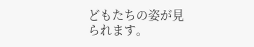どもたちの姿が見られます。